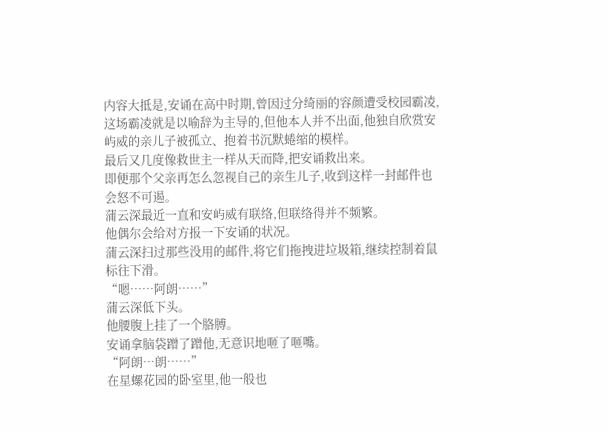内容大抵是,安诵在高中时期,曾因过分绮丽的容颜遭受校园霸凌,这场霸凌就是以喻辞为主导的,但他本人并不出面,他独自欣赏安屿威的亲儿子被孤立、抱着书沉默蜷缩的模样。
最后又几度像救世主一样从天而降,把安诵救出来。
即便那个父亲再怎么忽视自己的亲生儿子,收到这样一封邮件也会怒不可遏。
蒲云深最近一直和安屿威有联络,但联络得并不频繁。
他偶尔会给对方报一下安诵的状况。
蒲云深扫过那些没用的邮件,将它们拖拽进垃圾箱,继续控制着鼠标往下滑。
“嗯……阿朗……”
蒲云深低下头。
他腰腹上挂了一个胳膊。
安诵拿脑袋蹭了蹭他,无意识地咂了咂嘴。
“阿朗…朗……”
在星螺花园的卧室里,他一般也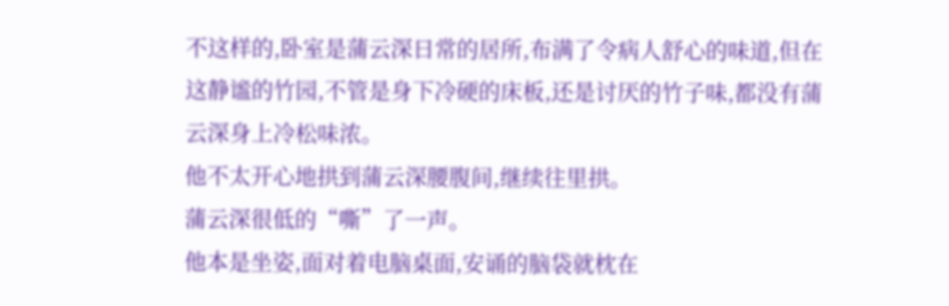不这样的,卧室是蒲云深日常的居所,布满了令病人舒心的味道,但在这静谧的竹园,不管是身下冷硬的床板,还是讨厌的竹子味,都没有蒲云深身上冷松味浓。
他不太开心地拱到蒲云深腰腹间,继续往里拱。
蒲云深很低的“嘶”了一声。
他本是坐姿,面对着电脑桌面,安诵的脑袋就枕在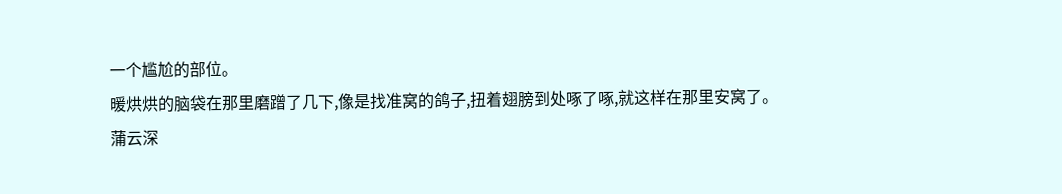一个尴尬的部位。
暖烘烘的脑袋在那里磨蹭了几下,像是找准窝的鸽子,扭着翅膀到处啄了啄,就这样在那里安窝了。
蒲云深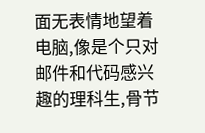面无表情地望着电脑,像是个只对邮件和代码感兴趣的理科生,骨节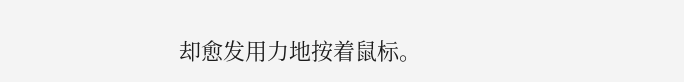却愈发用力地按着鼠标。